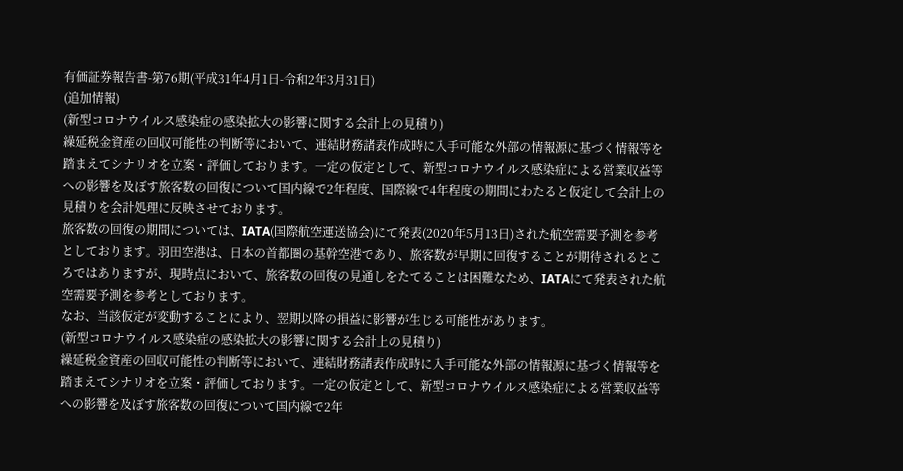有価証券報告書-第76期(平成31年4月1日-令和2年3月31日)
(追加情報)
(新型コロナウイルス感染症の感染拡大の影響に関する会計上の見積り)
繰延税金資産の回収可能性の判断等において、連結財務諸表作成時に入手可能な外部の情報源に基づく情報等を踏まえてシナリオを立案・評価しております。一定の仮定として、新型コロナウイルス感染症による営業収益等への影響を及ぼす旅客数の回復について国内線で2年程度、国際線で4年程度の期間にわたると仮定して会計上の見積りを会計処理に反映させております。
旅客数の回復の期間については、IATA(国際航空運送協会)にて発表(2020年5月13日)された航空需要予測を参考としております。羽田空港は、日本の首都圏の基幹空港であり、旅客数が早期に回復することが期待されるところではありますが、現時点において、旅客数の回復の見通しをたてることは困難なため、IATAにて発表された航空需要予測を参考としております。
なお、当該仮定が変動することにより、翌期以降の損益に影響が生じる可能性があります。
(新型コロナウイルス感染症の感染拡大の影響に関する会計上の見積り)
繰延税金資産の回収可能性の判断等において、連結財務諸表作成時に入手可能な外部の情報源に基づく情報等を踏まえてシナリオを立案・評価しております。一定の仮定として、新型コロナウイルス感染症による営業収益等への影響を及ぼす旅客数の回復について国内線で2年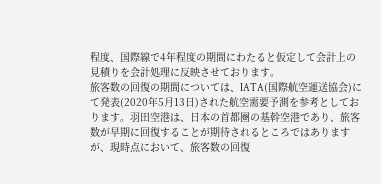程度、国際線で4年程度の期間にわたると仮定して会計上の見積りを会計処理に反映させております。
旅客数の回復の期間については、IATA(国際航空運送協会)にて発表(2020年5月13日)された航空需要予測を参考としております。羽田空港は、日本の首都圏の基幹空港であり、旅客数が早期に回復することが期待されるところではありますが、現時点において、旅客数の回復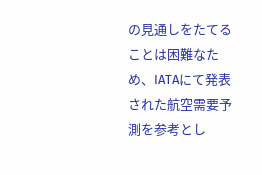の見通しをたてることは困難なため、IATAにて発表された航空需要予測を参考とし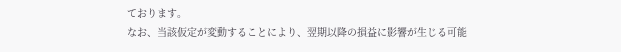ております。
なお、当該仮定が変動することにより、翌期以降の損益に影響が生じる可能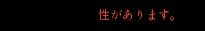性があります。